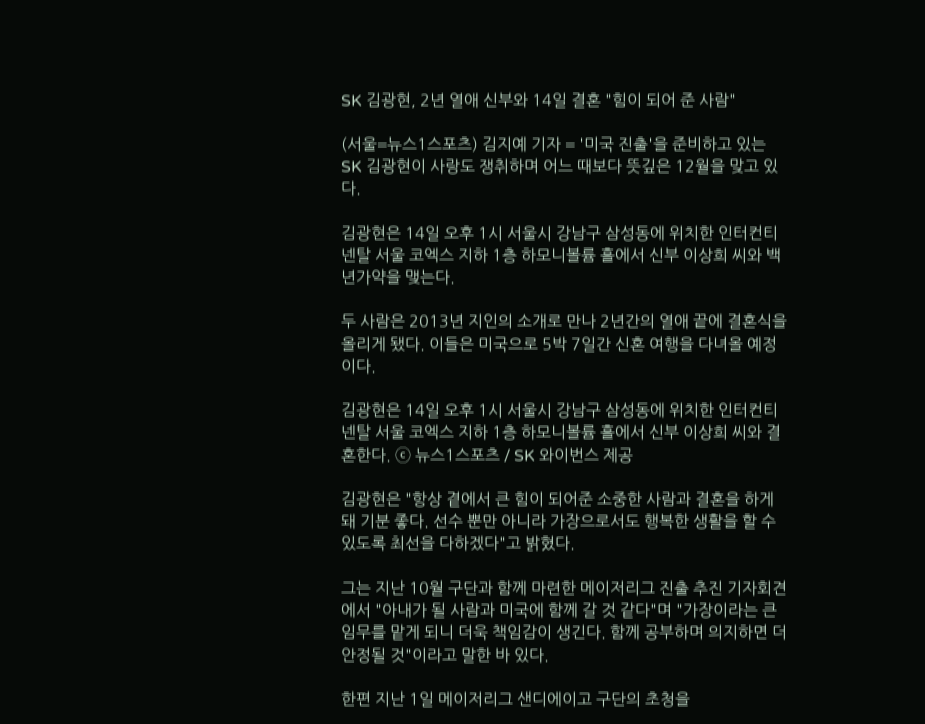SK 김광현, 2년 열애 신부와 14일 결혼 "힘이 되어 준 사람"

(서울=뉴스1스포츠) 김지예 기자 = '미국 진출'을 준비하고 있는 SK 김광현이 사랑도 쟁취하며 어느 때보다 뜻깊은 12월을 맞고 있다.

김광현은 14일 오후 1시 서울시 강남구 삼성동에 위치한 인터컨티넨탈 서울 코엑스 지하 1층 하모니볼륨 홀에서 신부 이상희 씨와 백년가약을 맺는다.

두 사람은 2013년 지인의 소개로 만나 2년간의 열애 끝에 결혼식을 올리게 됐다. 이들은 미국으로 5박 7일간 신혼 여행을 다녀올 예정이다.

김광현은 14일 오후 1시 서울시 강남구 삼성동에 위치한 인터컨티넨탈 서울 코엑스 지하 1층 하모니볼륨 홀에서 신부 이상희 씨와 결혼한다. ⓒ 뉴스1스포츠 / SK 와이번스 제공

김광현은 "항상 곁에서 큰 힘이 되어준 소중한 사람과 결혼을 하게 돼 기분 좋다. 선수 뿐만 아니라 가장으로서도 행복한 생활을 할 수 있도록 최선을 다하겠다"고 밝혔다.

그는 지난 10월 구단과 함께 마련한 메이저리그 진출 추진 기자회견에서 "아내가 될 사람과 미국에 함께 갈 것 같다"며 "가장이라는 큰 임무를 맡게 되니 더욱 책임감이 생긴다. 함께 공부하며 의지하면 더 안정될 것"이라고 말한 바 있다.

한편 지난 1일 메이저리그 샌디에이고 구단의 초청을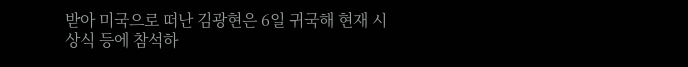받아 미국으로 떠난 김광현은 6일 귀국해 현재 시상식 등에 참석하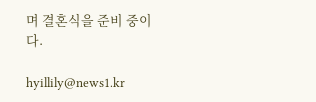며 결혼식을 준비 중이다.

hyillily@news1.kr